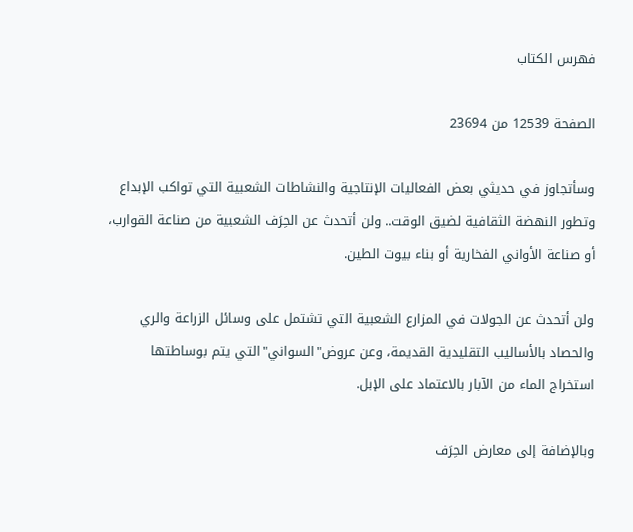فهرس الكتاب

الصفحة 12539 من 23694

وسأتجاوز في حديثي بعض الفعاليات الإنتاجية والنشاطات الشعبية التي تواكب الإبداع وتطور النهضة الثقافية لضيق الوقت.. ولن أتحدث عن الحِرَف الشعبية من صناعة القوارب، أو صناعة الأواني الفخارية أو بناء بيوت الطين.

ولن أتحدث عن الجولات في المزارع الشعبية التي تشتمل على وسائل الزراعة والري والحصاد بالأساليب التقليدية القديمة، وعن عروض"السواني"التي يتم بوساطتها استخراج الماء من الآبار بالاعتماد على الإبل.

وبالإضافة إلى معارض الحِرَف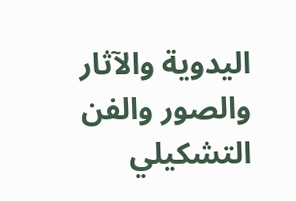اليدوية والآثار والصور والفن التشكيلي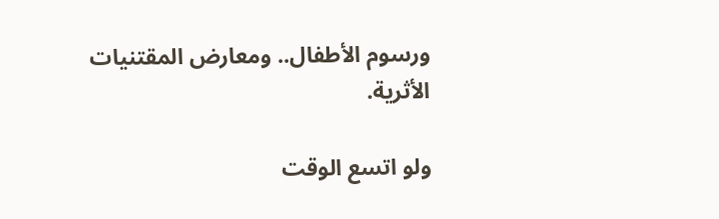ورسوم الأطفال.. ومعارض المقتنيات الأثرية.

ولو اتسع الوقت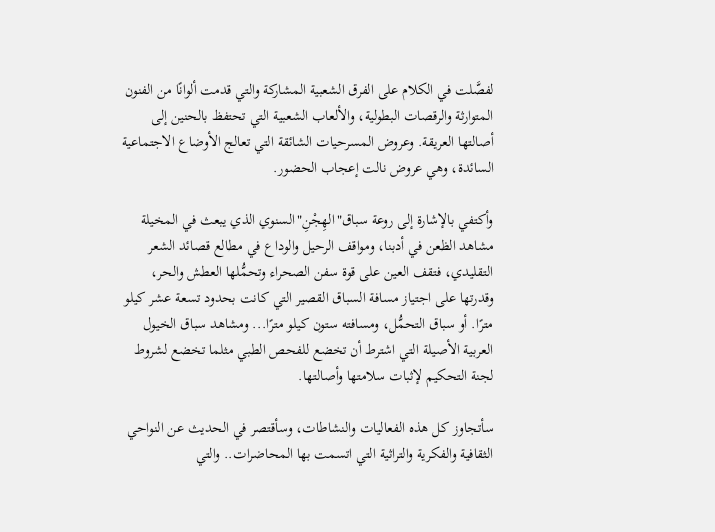لفصَّلت في الكلام على الفرق الشعبية المشاركة والتي قدمت ألوانًا من الفنون المتوارثة والرقصات البطولية، والألعاب الشعبية التي تحتفظ بالحنين إلى أصالتها العريقة. وعروض المسرحيات الشائقة التي تعالج الأوضاع الاجتماعية السائدة، وهي عروض نالت إعجاب الحضور.

وأكتفي بالإشارة إلى روعة سباق"الهِجْنِ"السنوي الذي يبعث في المخيلة مشاهد الظعن في أدبنا، ومواقف الرحيل والوداع في مطالع قصائد الشعر التقليدي، فتقف العين على قوة سفن الصحراء وتحمُّلها العطش والحر، وقدرتها على اجتياز مسافة السباق القصير التي كانت بحدود تسعة عشر كيلو مترًا. أو سباق التحمُّل، ومسافته ستون كيلو مترًا... ومشاهد سباق الخيول العربية الأصيلة التي اشترط أن تخضع للفحص الطبي مثلما تخضع لشروط لجنة التحكيم لإثبات سلامتها وأصالتها.

سأتجاوز كل هذه الفعاليات والنشاطات، وسأقتصر في الحديث عن النواحي الثقافية والفكرية والتراثية التي اتسمت بها المحاضرات.. والتي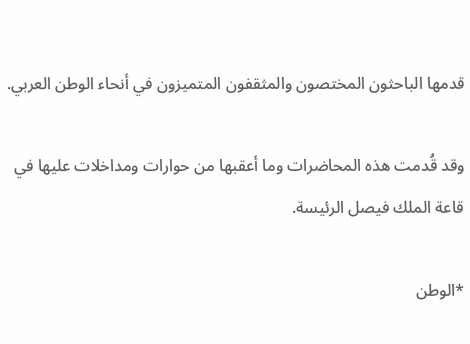قدمها الباحثون المختصون والمثقفون المتميزون في أنحاء الوطن العربي.

وقد قُدمت هذه المحاضرات وما أعقبها من حوارات ومداخلات عليها في قاعة الملك فيصل الرئيسة.

*الوطن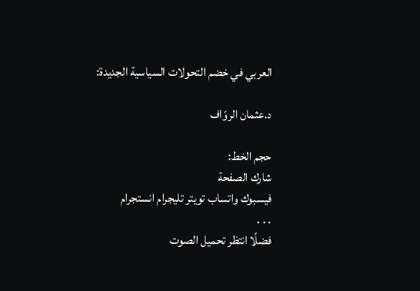العربي في خضم التحولات السياسية الجديدة:

د.عثمان الروّاف

حجم الخط:
شارك الصفحة
فيسبوك واتساب تويتر تليجرام انستجرام
. . .
فضلًا انتظر تحميل الصوت